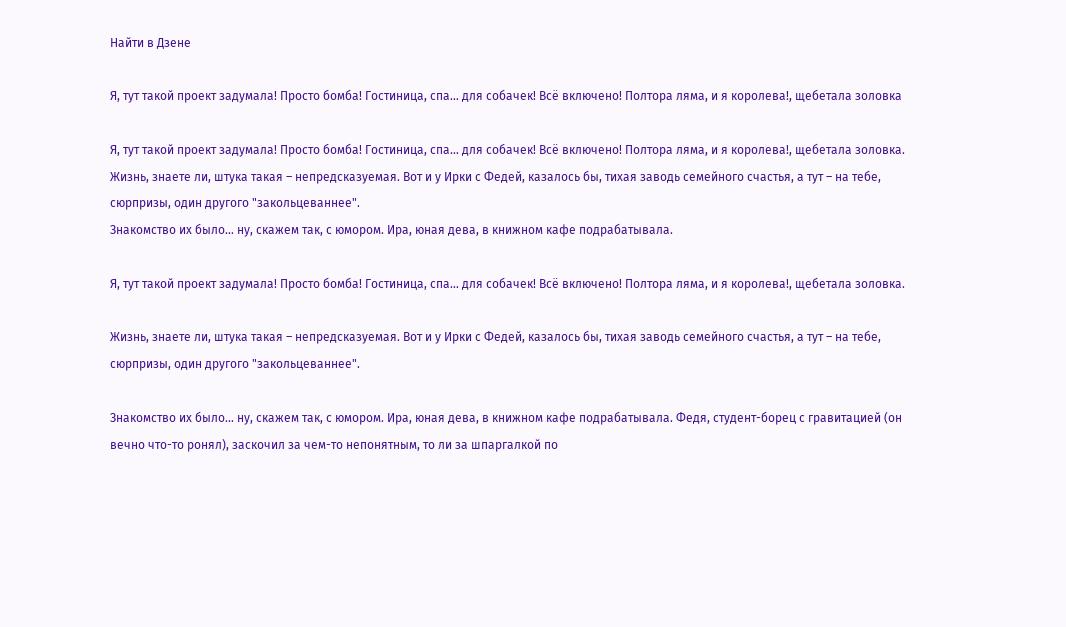Найти в Дзене

Я, тут такой проект задумала! Просто бомба! Гостиница, спа… для собачек! Всё включено! Полтора ляма, и я королева!, щебетала золовка

Я, тут такой проект задумала! Просто бомба! Гостиница, спа… для собачек! Всё включено! Полтора ляма, и я королева!, щебетала золовка.
Жизнь, знаете ли, штука такая – непредсказуемая. Вот и у Ирки с Федей, казалось бы, тихая заводь семейного счастья, а тут – на тебе, сюрпризы, один другого "закольцеваннее".
Знакомство их было… ну, скажем так, с юмором. Ира, юная дева, в книжном кафе подрабатывала.

Я, тут такой проект задумала! Просто бомба! Гостиница, спа… для собачек! Всё включено! Полтора ляма, и я королева!, щебетала золовка.

Жизнь, знаете ли, штука такая – непредсказуемая. Вот и у Ирки с Федей, казалось бы, тихая заводь семейного счастья, а тут – на тебе, сюрпризы, один другого "закольцеваннее".

Знакомство их было… ну, скажем так, с юмором. Ира, юная дева, в книжном кафе подрабатывала. Федя, студент-борец с гравитацией (он вечно что-то ронял), заскочил за чем-то непонятным, то ли за шпаргалкой по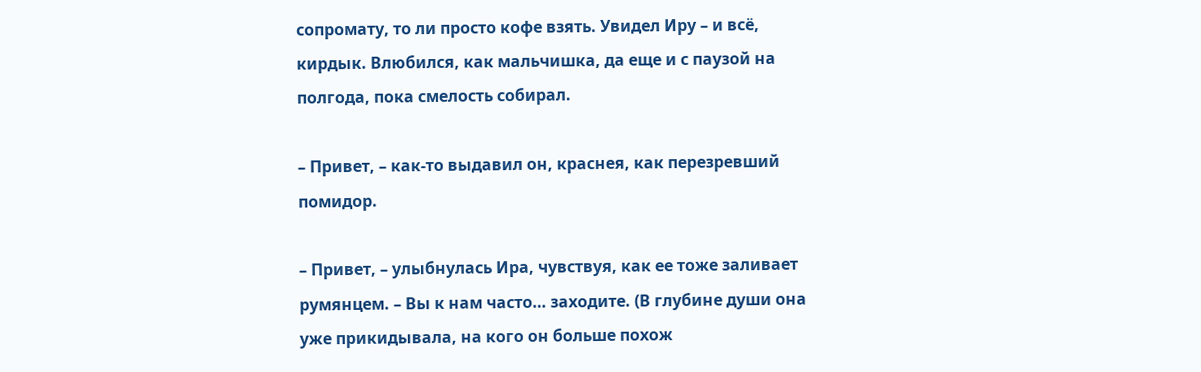сопромату, то ли просто кофе взять. Увидел Иру – и всё, кирдык. Влюбился, как мальчишка, да еще и с паузой на полгода, пока смелость собирал.

– Привет, – как-то выдавил он, краснея, как перезревший помидор.

– Привет, – улыбнулась Ира, чувствуя, как ее тоже заливает румянцем. – Вы к нам часто… заходите. (В глубине души она уже прикидывала, на кого он больше похож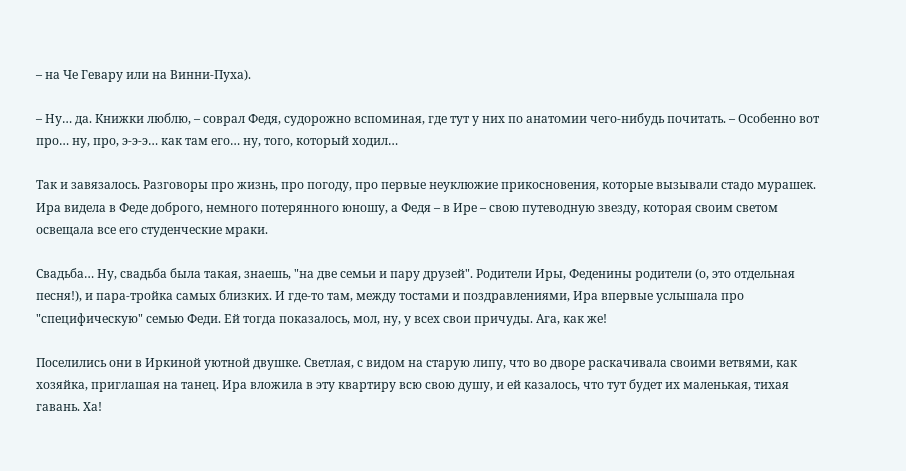– на Че Гевару или на Винни-Пуха).

– Ну… да. Книжки люблю, – соврал Федя, судорожно вспоминая, где тут у них по анатомии чего-нибудь почитать. – Особенно вот про… ну, про, э-э-э… как там его… ну, того, который ходил…

Так и завязалось. Разговоры про жизнь, про погоду, про первые неуклюжие прикосновения, которые вызывали стадо мурашек. Ира видела в Феде доброго, немного потерянного юношу, а Федя – в Ире – свою путеводную звезду, которая своим светом освещала все его студенческие мраки.

Свадьба… Ну, свадьба была такая, знаешь, "на две семьи и пару друзей". Родители Иры, Феденины родители (о, это отдельная песня!), и пара-тройка самых близких. И где-то там, между тостами и поздравлениями, Ира впервые услышала про "специфическую" семью Феди. Ей тогда показалось, мол, ну, у всех свои причуды. Ага, как же!

Поселились они в Иркиной уютной двушке. Светлая, с видом на старую липу, что во дворе раскачивала своими ветвями, как хозяйка, приглашая на танец. Ира вложила в эту квартиру всю свою душу, и ей казалось, что тут будет их маленькая, тихая гавань. Ха!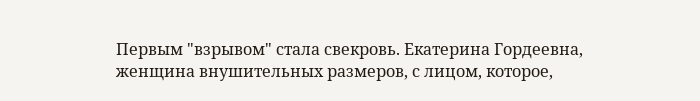Первым "взрывом" стала свекровь. Екатерина Гордеевна, женщина внушительных размеров, с лицом, которое,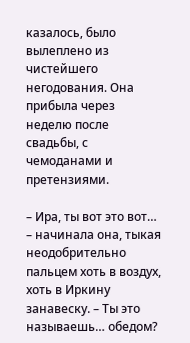казалось, было вылеплено из чистейшего негодования. Она прибыла через неделю после свадьбы, с чемоданами и претензиями.

– Ира, ты вот это вот… – начинала она, тыкая неодобрительно пальцем хоть в воздух, хоть в Иркину занавеску. – Ты это называешь… обедом?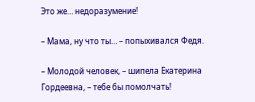Это же… недоразумение!

– Мама, ну что ты… – попыхивался Федя.

– Молодой человек, – шипела Екатерина Гордеевна, – тебе бы помолчать!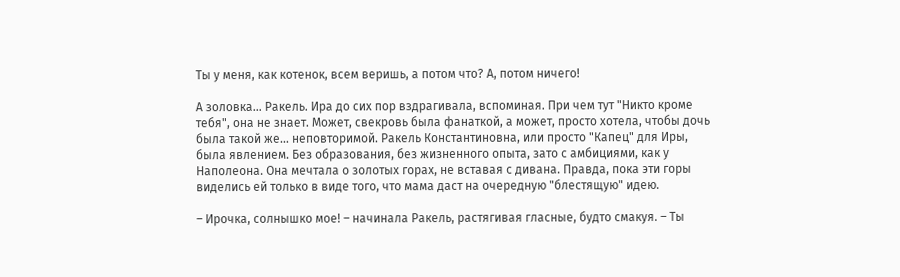Ты у меня, как котенок, всем веришь, а потом что? А, потом ничего!

А золовка… Ракель. Ира до сих пор вздрагивала, вспоминая. При чем тут "Никто кроме тебя", она не знает. Может, свекровь была фанаткой, а может, просто хотела, чтобы дочь была такой же… неповторимой. Ракель Константиновна, или просто "Капец" для Иры, была явлением. Без образования, без жизненного опыта, зато с амбициями, как у Наполеона. Она мечтала о золотых горах, не вставая с дивана. Правда, пока эти горы виделись ей только в виде того, что мама даст на очередную "блестящую" идею.

– Ирочка, солнышко мое! – начинала Ракель, растягивая гласные, будто смакуя. – Ты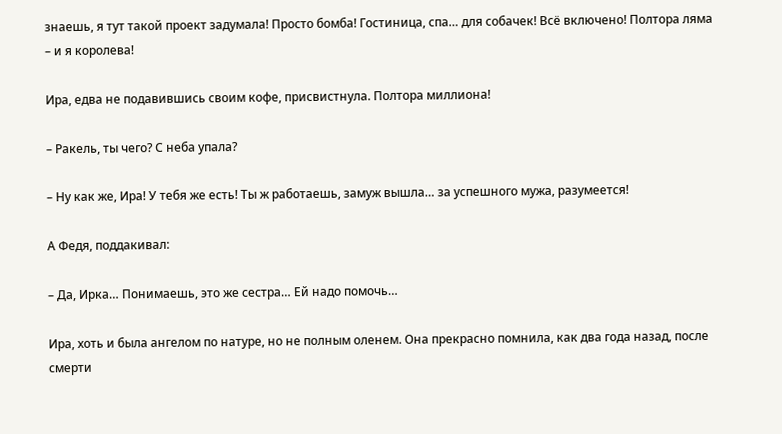знаешь, я тут такой проект задумала! Просто бомба! Гостиница, спа… для собачек! Всё включено! Полтора ляма – и я королева!

Ира, едва не подавившись своим кофе, присвистнула. Полтора миллиона!

– Ракель, ты чего? С неба упала?

– Ну как же, Ира! У тебя же есть! Ты ж работаешь, замуж вышла… за успешного мужа, разумеется!

А Федя, поддакивал:

– Да, Ирка… Понимаешь, это же сестра… Ей надо помочь…

Ира, хоть и была ангелом по натуре, но не полным оленем. Она прекрасно помнила, как два года назад, после смерти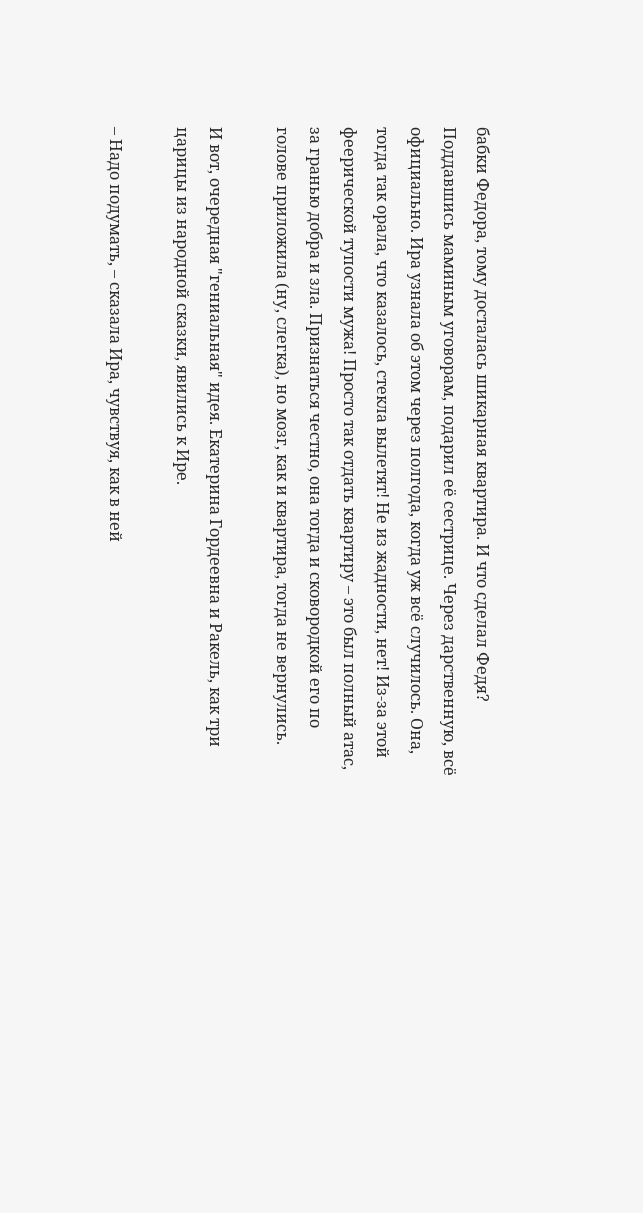бабки Федора, тому досталась шикарная квартира. И что сделал Федя? Поддавшись маминым уговорам, подарил её сестрице. Через дарственную, всё официально. Ира узнала об этом через полгода, когда уж всё случилось. Она, тогда так орала, что казалось, стекла вылетят! Не из жадности, нет! Из-за этой феерической тупости мужа! Просто так отдать квартиру – это был полный атас, за гранью добра и зла. Признаться честно, она тогда и сковородкой его по голове приложила (ну, слегка), но мозг, как и квартира, тогда не вернулись.

И вот, очередная "гениальная" идея. Екатерина Гордеевна и Ракель, как три царицы из народной сказки, явились к Ире.

– Надо подумать, – сказала Ира, чувствуя, как в ней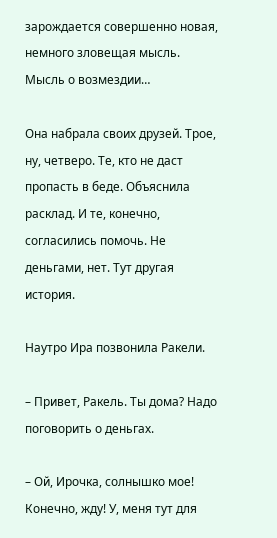зарождается совершенно новая, немного зловещая мысль. Мысль о возмездии…

Она набрала своих друзей. Трое, ну, четверо. Те, кто не даст пропасть в беде. Объяснила расклад. И те, конечно, согласились помочь. Не деньгами, нет. Тут другая история.

Наутро Ира позвонила Ракели.

– Привет, Ракель. Ты дома? Надо поговорить о деньгах.

– Ой, Ирочка, солнышко мое! Конечно, жду! У, меня тут для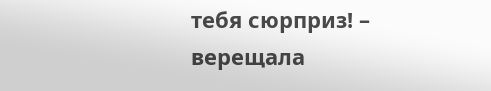тебя сюрприз! – верещала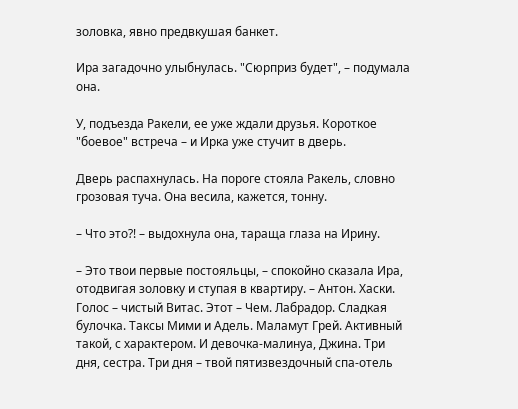золовка, явно предвкушая банкет.

Ира загадочно улыбнулась. "Сюрприз будет", – подумала она.

У, подъезда Ракели, ее уже ждали друзья. Короткое "боевое" встреча – и Ирка уже стучит в дверь.

Дверь распахнулась. На пороге стояла Ракель, словно грозовая туча. Она весила, кажется, тонну.

– Что это?! – выдохнула она, тараща глаза на Ирину.

– Это твои первые постояльцы, – спокойно сказала Ира, отодвигая золовку и ступая в квартиру. – Антон. Хаски. Голос – чистый Витас. Этот – Чем. Лабрадор. Сладкая булочка. Таксы Мими и Адель. Маламут Грей. Активный такой, с характером. И девочка-малинуа, Джина. Три дня, сестра. Три дня – твой пятизвездочный спа-отель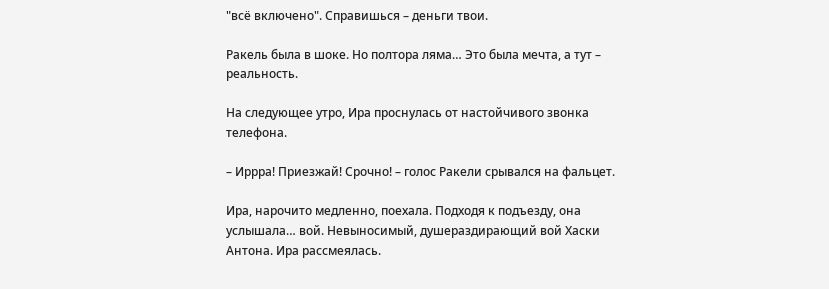"всё включено". Справишься – деньги твои.

Ракель была в шоке. Но полтора ляма… Это была мечта, а тут – реальность.

На следующее утро, Ира проснулась от настойчивого звонка телефона.

– Иррра! Приезжай! Срочно! – голос Ракели срывался на фальцет.

Ира, нарочито медленно, поехала. Подходя к подъезду, она услышала… вой. Невыносимый, душераздирающий вой Хаски Антона. Ира рассмеялась.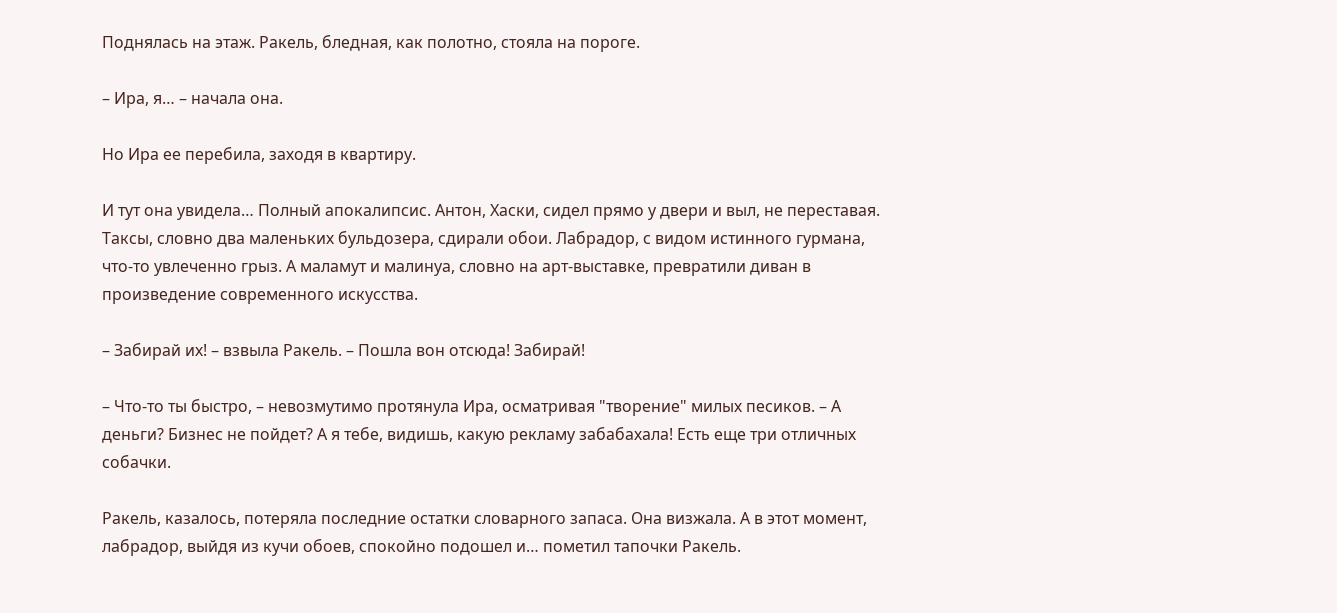Поднялась на этаж. Ракель, бледная, как полотно, стояла на пороге.

– Ира, я… – начала она.

Но Ира ее перебила, заходя в квартиру.

И тут она увидела… Полный апокалипсис. Антон, Хаски, сидел прямо у двери и выл, не переставая. Таксы, словно два маленьких бульдозера, сдирали обои. Лабрадор, с видом истинного гурмана, что-то увлеченно грыз. А маламут и малинуа, словно на арт-выставке, превратили диван в произведение современного искусства.

– Забирай их! – взвыла Ракель. – Пошла вон отсюда! Забирай!

– Что-то ты быстро, – невозмутимо протянула Ира, осматривая "творение" милых песиков. – А деньги? Бизнес не пойдет? А я тебе, видишь, какую рекламу забабахала! Есть еще три отличных собачки.

Ракель, казалось, потеряла последние остатки словарного запаса. Она визжала. А в этот момент, лабрадор, выйдя из кучи обоев, спокойно подошел и… пометил тапочки Ракель.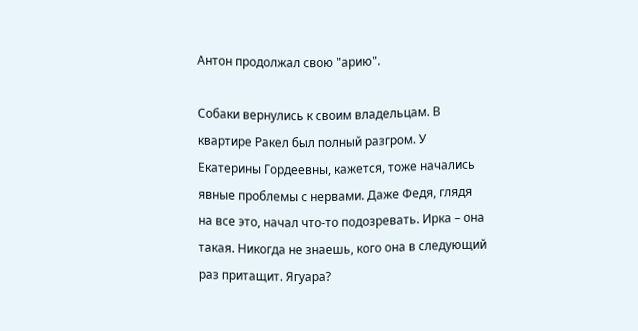Антон продолжал свою "арию".

Собаки вернулись к своим владельцам. В квартире Ракел был полный разгром. У Екатерины Гордеевны, кажется, тоже начались явные проблемы с нервами. Даже Федя, глядя на все это, начал что-то подозревать. Ирка – она такая. Никогда не знаешь, кого она в следующий раз притащит. Ягуара?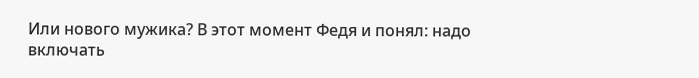Или нового мужика? В этот момент Федя и понял: надо включать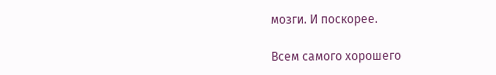мозги. И поскорее.

Всем самого хорошего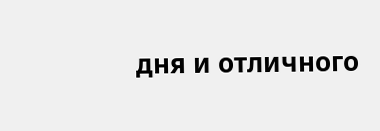дня и отличного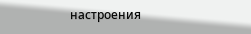настроения